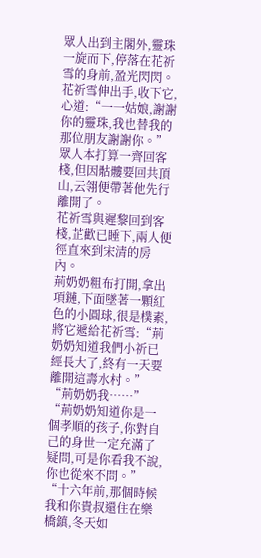眾人出到主閣外,靈珠一旋而下,停落在花祈雪的身前,盈光閃閃。
花祈雪伸出手,收下它,心道:“一一姑娘,謝謝你的靈珠,我也替我的那位朋友謝謝你。”
眾人本打算一齊回客棧,但因骷髏要回共頂山,云翎便帶著他先行離開了。
花祈雪與遲黎回到客棧,芷歡已睡下,兩人便徑直來到宋清的房內。
荊奶奶粗布打開,拿出項鏈,下面墜著一顆紅色的小圓球,很是樸素,將它遞給花祈雪:“荊奶奶知道我們小祈已經長大了,終有一天要離開這壽水村。”
“荊奶奶我……”
“荊奶奶知道你是一個孝順的孩子,你對自己的身世一定充滿了疑問,可是你看我不說,你也從來不問。”
“十六年前,那個時候我和你貴叔還住在樂橋鎮,冬天如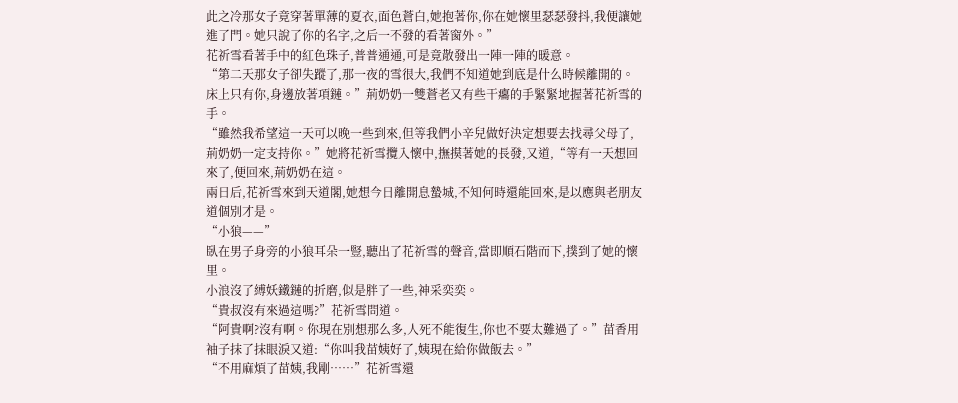此之冷那女子竟穿著單薄的夏衣,面色蒼白,她抱著你,你在她懷里瑟瑟發抖,我便讓她進了門。她只說了你的名字,之后一不發的看著窗外。”
花祈雪看著手中的紅色珠子,普普通通,可是竟散發出一陣一陣的暖意。
“第二天那女子卻失蹤了,那一夜的雪很大,我們不知道她到底是什么時候離開的。床上只有你,身邊放著項鏈。”荊奶奶一雙蒼老又有些干癟的手緊緊地握著花祈雪的手。
“雖然我希望這一天可以晚一些到來,但等我們小辛兒做好決定想要去找尋父母了,荊奶奶一定支持你。”她將花祈雪攬入懷中,撫摸著她的長發,又道,“等有一天想回來了,便回來,荊奶奶在這。
兩日后,花祈雪來到天道閣,她想今日離開息蟄城,不知何時還能回來,是以應與老朋友道個別才是。
“小狼——”
臥在男子身旁的小狼耳朵一豎,聽出了花祈雪的聲音,當即順石階而下,撲到了她的懷里。
小浪沒了縛妖鐵鏈的折磨,似是胖了一些,神采奕奕。
“貴叔沒有來過這嗎?”花祈雪問道。
“阿貴啊?沒有啊。你現在別想那么多,人死不能復生,你也不要太難過了。”苗香用袖子抹了抹眼淚又道:“你叫我苗姨好了,姨現在給你做飯去。”
“不用麻煩了苗姨,我剛……”花祈雪還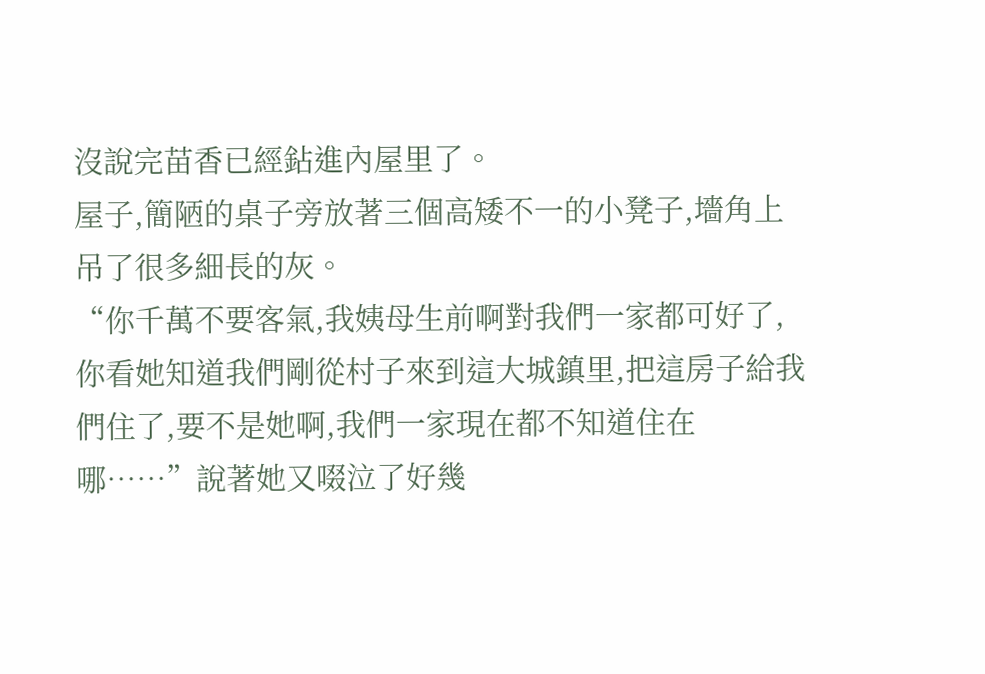沒說完苗香已經鉆進內屋里了。
屋子,簡陋的桌子旁放著三個高矮不一的小凳子,墻角上吊了很多細長的灰。
“你千萬不要客氣,我姨母生前啊對我們一家都可好了,你看她知道我們剛從村子來到這大城鎮里,把這房子給我們住了,要不是她啊,我們一家現在都不知道住在哪……”說著她又啜泣了好幾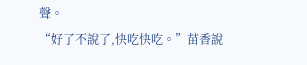聲。
“好了不說了,快吃快吃。”苗香說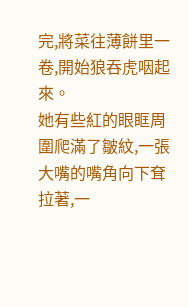完,將菜往薄餅里一卷,開始狼吞虎咽起來。
她有些紅的眼眶周圍爬滿了皺紋,一張大嘴的嘴角向下耷拉著,一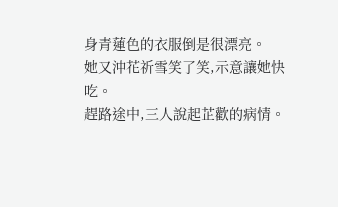身青蓮色的衣服倒是很漂亮。
她又沖花祈雪笑了笑,示意讓她快吃。
趕路途中,三人說起芷歡的病情。